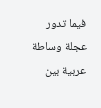فيما تدور عجلة وساطة عربية بين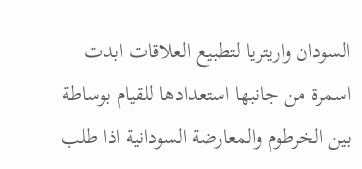السودان واريتريا لتطبيع العلاقات ابدت اسمرة من جانبها استعدادها للقيام بوساطة بين الخرطوم والمعارضة السودانية اذا طلب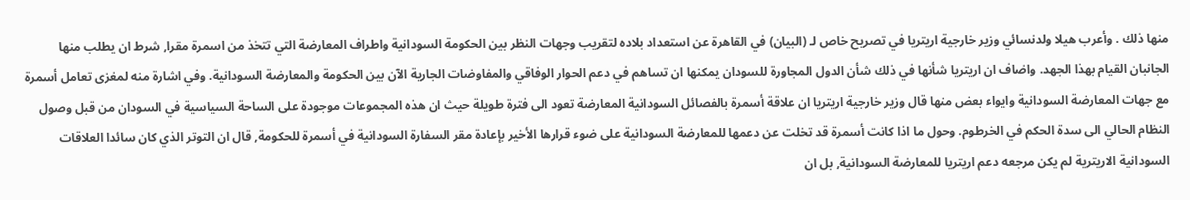منها ذلك . وأعرب هيلا ولدنسائي وزير خارجية اريتريا في تصريح خاص لـ (البيان) في القاهرة عن استعداد بلاده لتقريب وجهات النظر بين الحكومة السودانية واطراف المعارضة التي تتخذ من اسمرة مقرا, شرط ان يطلب منها الجانبان القيام بهذا الجهد. واضاف ان اريتريا شأنها في ذلك شأن الدول المجاورة للسودان يمكنها ان تساهم في دعم الحوار الوفاقي والمفاوضات الجارية الآن بين الحكومة والمعارضة السودانية. وفي اشارة منه لمغزى تعامل أسمرة مع جهات المعارضة السودانية وايواء بعض منها قال وزير خارجية اريتريا ان علاقة أسمرة بالفصائل السودانية المعارضة تعود الى فترة طويلة حيث ان هذه المجموعات موجودة على الساحة السياسية في السودان من قبل وصول النظام الحالي الى سدة الحكم في الخرطوم. وحول ما اذا كانت أسمرة قد تخلت عن دعمها للمعارضة السودانية على ضوء قرارها الأخير بإعادة مقر السفارة السودانية في أسمرة للحكومة, قال ان التوتر الذي كان سائدا العلاقات السودانية الاريترية لم يكن مرجعه دعم اريتريا للمعارضة السودانية, بل ان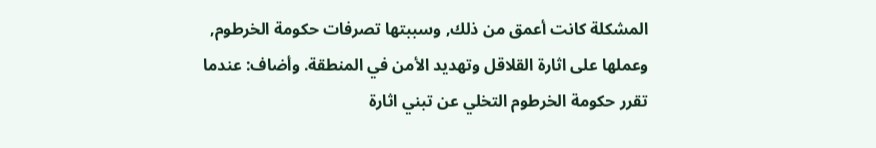المشكلة كانت أعمق من ذلك, وسببتها تصرفات حكومة الخرطوم, وعملها على اثارة القلاقل وتهديد الأمن في المنطقة. وأضاف: عندما تقرر حكومة الخرطوم التخلي عن تبني اثارة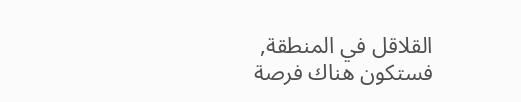القلاقل في المنطقة, فستكون هناك فرصة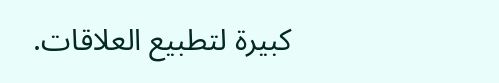كبيرة لتطبيع العلاقات.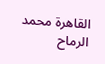القاهرة محمد الرماح